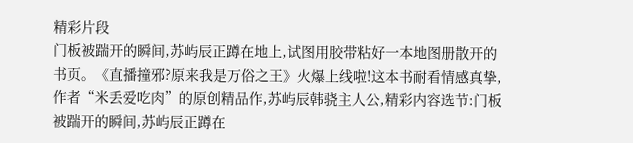精彩片段
门板被踹开的瞬间,苏屿辰正蹲在地上,试图用胶带粘好一本地图册散开的书页。《直播撞邪?原来我是万俗之王》火爆上线啦!这本书耐看情感真挚,作者“米丢爱吃肉”的原创精品作,苏屿辰韩骁主人公,精彩内容选节:门板被踹开的瞬间,苏屿辰正蹲在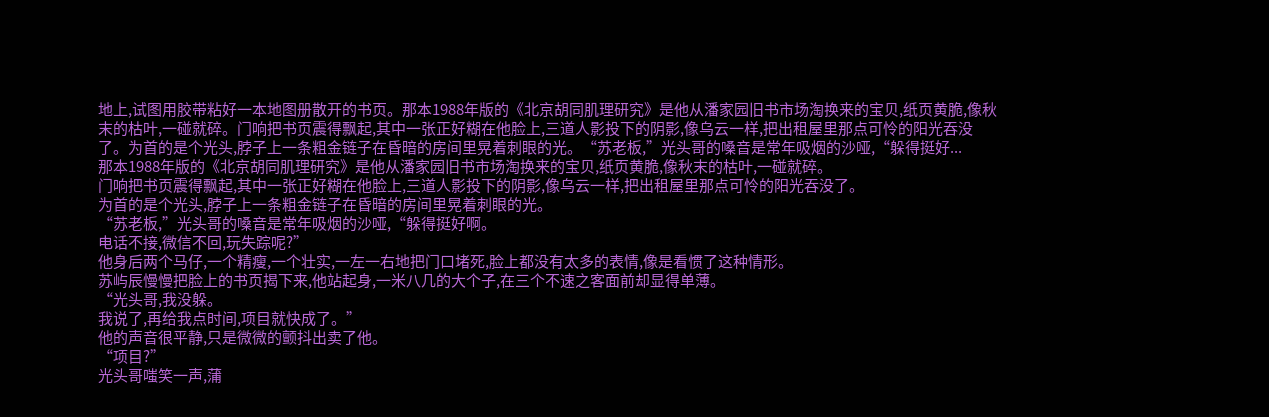地上,试图用胶带粘好一本地图册散开的书页。那本1988年版的《北京胡同肌理研究》是他从潘家园旧书市场淘换来的宝贝,纸页黄脆,像秋末的枯叶,一碰就碎。门响把书页震得飘起,其中一张正好糊在他脸上,三道人影投下的阴影,像乌云一样,把出租屋里那点可怜的阳光吞没了。为首的是个光头,脖子上一条粗金链子在昏暗的房间里晃着刺眼的光。“苏老板,”光头哥的嗓音是常年吸烟的沙哑,“躲得挺好...
那本1988年版的《北京胡同肌理研究》是他从潘家园旧书市场淘换来的宝贝,纸页黄脆,像秋末的枯叶,一碰就碎。
门响把书页震得飘起,其中一张正好糊在他脸上,三道人影投下的阴影,像乌云一样,把出租屋里那点可怜的阳光吞没了。
为首的是个光头,脖子上一条粗金链子在昏暗的房间里晃着刺眼的光。
“苏老板,”光头哥的嗓音是常年吸烟的沙哑,“躲得挺好啊。
电话不接,微信不回,玩失踪呢?”
他身后两个马仔,一个精瘦,一个壮实,一左一右地把门口堵死,脸上都没有太多的表情,像是看惯了这种情形。
苏屿辰慢慢把脸上的书页揭下来,他站起身,一米八几的大个子,在三个不速之客面前却显得单薄。
“光头哥,我没躲。
我说了,再给我点时间,项目就快成了。”
他的声音很平静,只是微微的颤抖出卖了他。
“项目?”
光头哥嗤笑一声,蒲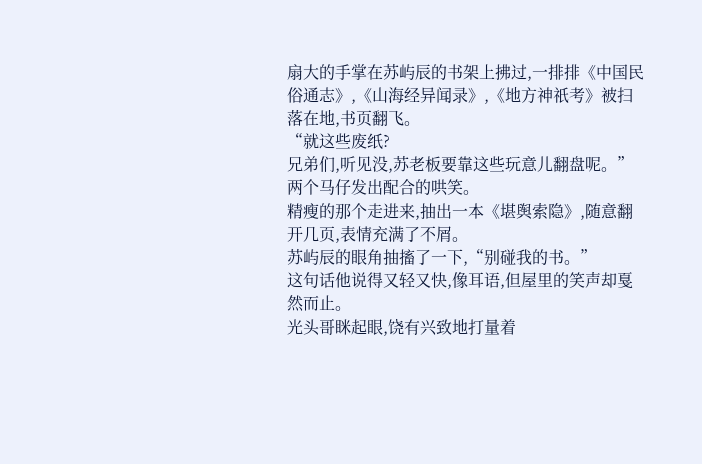扇大的手掌在苏屿辰的书架上拂过,一排排《中国民俗通志》,《山海经异闻录》,《地方神祇考》被扫落在地,书页翻飞。
“就这些废纸?
兄弟们,听见没,苏老板要靠这些玩意儿翻盘呢。”
两个马仔发出配合的哄笑。
精瘦的那个走进来,抽出一本《堪舆索隐》,随意翻开几页,表情充满了不屑。
苏屿辰的眼角抽搐了一下,“别碰我的书。”
这句话他说得又轻又快,像耳语,但屋里的笑声却戛然而止。
光头哥眯起眼,饶有兴致地打量着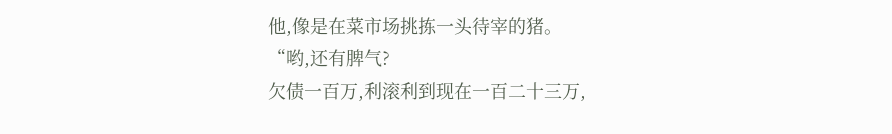他,像是在菜市场挑拣一头待宰的猪。
“哟,还有脾气?
欠债一百万,利滚利到现在一百二十三万,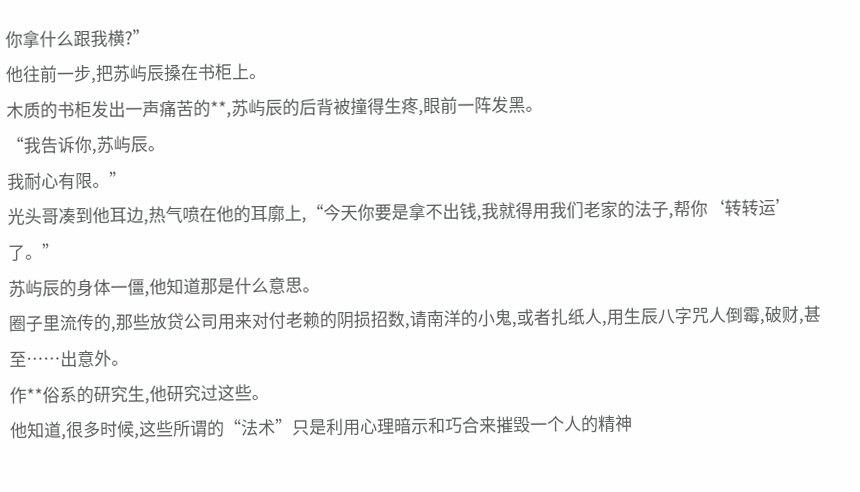你拿什么跟我横?”
他往前一步,把苏屿辰搡在书柜上。
木质的书柜发出一声痛苦的**,苏屿辰的后背被撞得生疼,眼前一阵发黑。
“我告诉你,苏屿辰。
我耐心有限。”
光头哥凑到他耳边,热气喷在他的耳廓上,“今天你要是拿不出钱,我就得用我们老家的法子,帮你‘转转运’了。”
苏屿辰的身体一僵,他知道那是什么意思。
圈子里流传的,那些放贷公司用来对付老赖的阴损招数,请南洋的小鬼,或者扎纸人,用生辰八字咒人倒霉,破财,甚至……出意外。
作**俗系的研究生,他研究过这些。
他知道,很多时候,这些所谓的“法术”只是利用心理暗示和巧合来摧毁一个人的精神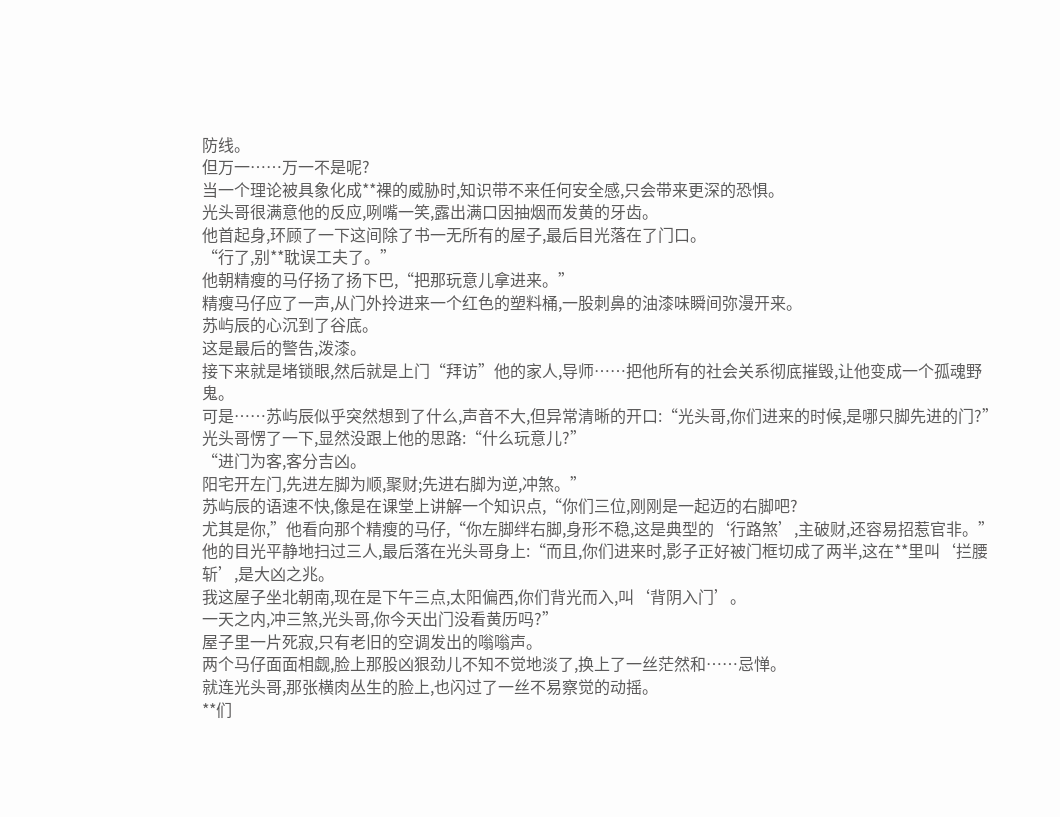防线。
但万一……万一不是呢?
当一个理论被具象化成**裸的威胁时,知识带不来任何安全感,只会带来更深的恐惧。
光头哥很满意他的反应,咧嘴一笑,露出满口因抽烟而发黄的牙齿。
他首起身,环顾了一下这间除了书一无所有的屋子,最后目光落在了门口。
“行了,别**耽误工夫了。”
他朝精瘦的马仔扬了扬下巴,“把那玩意儿拿进来。”
精瘦马仔应了一声,从门外拎进来一个红色的塑料桶,一股刺鼻的油漆味瞬间弥漫开来。
苏屿辰的心沉到了谷底。
这是最后的警告,泼漆。
接下来就是堵锁眼,然后就是上门“拜访”他的家人,导师……把他所有的社会关系彻底摧毁,让他变成一个孤魂野鬼。
可是……苏屿辰似乎突然想到了什么,声音不大,但异常清晰的开口:“光头哥,你们进来的时候,是哪只脚先进的门?”
光头哥愣了一下,显然没跟上他的思路:“什么玩意儿?”
“进门为客,客分吉凶。
阳宅开左门,先进左脚为顺,聚财;先进右脚为逆,冲煞。”
苏屿辰的语速不快,像是在课堂上讲解一个知识点,“你们三位,刚刚是一起迈的右脚吧?
尤其是你,”他看向那个精瘦的马仔,“你左脚绊右脚,身形不稳,这是典型的‘行路煞’,主破财,还容易招惹官非。”
他的目光平静地扫过三人,最后落在光头哥身上:“而且,你们进来时,影子正好被门框切成了两半,这在**里叫‘拦腰斩’,是大凶之兆。
我这屋子坐北朝南,现在是下午三点,太阳偏西,你们背光而入,叫‘背阴入门’。
一天之内,冲三煞,光头哥,你今天出门没看黄历吗?”
屋子里一片死寂,只有老旧的空调发出的嗡嗡声。
两个马仔面面相觑,脸上那股凶狠劲儿不知不觉地淡了,换上了一丝茫然和……忌惮。
就连光头哥,那张横肉丛生的脸上,也闪过了一丝不易察觉的动摇。
**们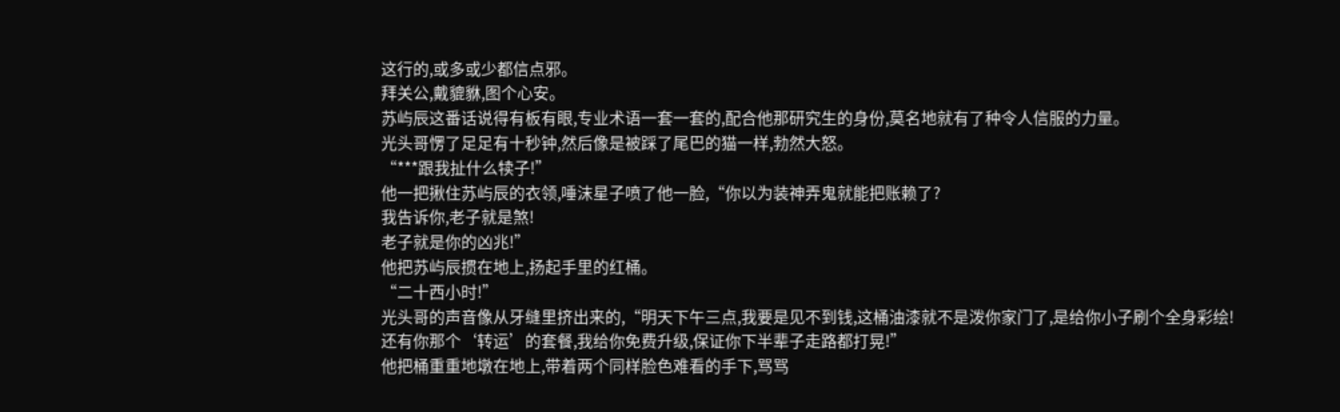这行的,或多或少都信点邪。
拜关公,戴貔貅,图个心安。
苏屿辰这番话说得有板有眼,专业术语一套一套的,配合他那研究生的身份,莫名地就有了种令人信服的力量。
光头哥愣了足足有十秒钟,然后像是被踩了尾巴的猫一样,勃然大怒。
“***跟我扯什么犊子!”
他一把揪住苏屿辰的衣领,唾沫星子喷了他一脸,“你以为装神弄鬼就能把账赖了?
我告诉你,老子就是煞!
老子就是你的凶兆!”
他把苏屿辰掼在地上,扬起手里的红桶。
“二十西小时!”
光头哥的声音像从牙缝里挤出来的,“明天下午三点,我要是见不到钱,这桶油漆就不是泼你家门了,是给你小子刷个全身彩绘!
还有你那个‘转运’的套餐,我给你免费升级,保证你下半辈子走路都打晃!”
他把桶重重地墩在地上,带着两个同样脸色难看的手下,骂骂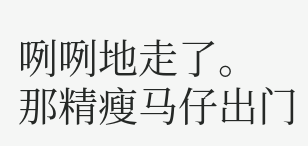咧咧地走了。
那精瘦马仔出门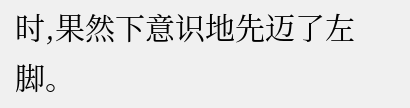时,果然下意识地先迈了左脚。